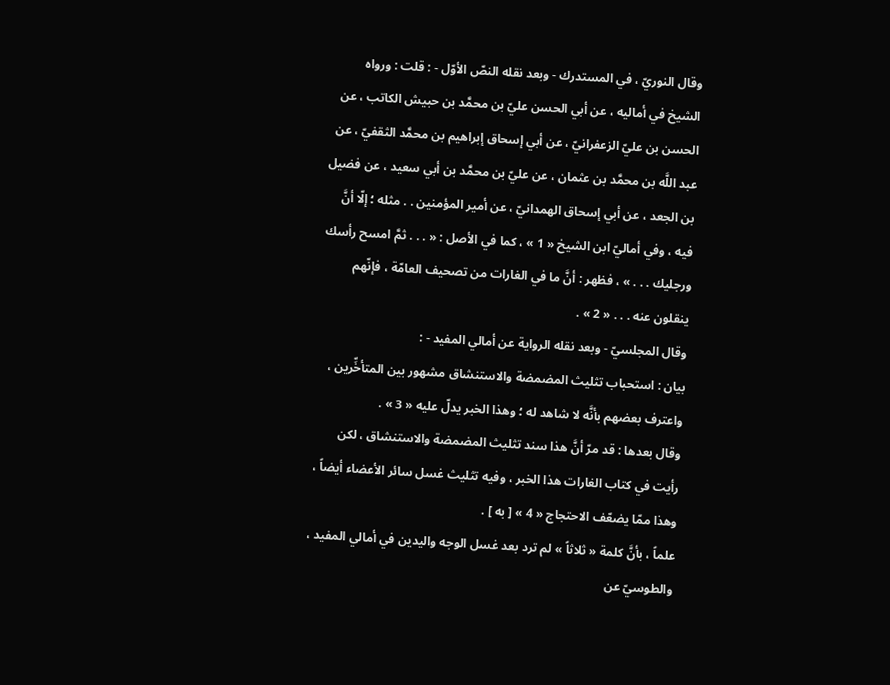وقال النوريّ ، في المستدرك - وبعد نقله النصّ الأوّل - : قلت : ورواه الشيخ في أماليه ، عن أبي الحسن عليّ بن محمَّد بن حبيش الكاتب ، عن الحسن بن عليّ الزعفرانيّ ، عن أبي إسحاق إبراهيم بن محمَّد الثقفيّ ، عن عبد اللَّه بن محمَّد بن عثمان ، عن عليّ بن محمَّد بن أبي سعيد ، عن فضيل بن الجعد ، عن أبي إسحاق الهمدانيّ ، عن أمير المؤمنين . . مثله ؛ إلّا أنَّ فيه ، وفي أماليّ ابن الشيخ « 1 » ، كما في الأصل : « . . . ثمَّ امسح رأسك ورجليك . . . » ، فظهر : أنَّ ما في الغارات من تصحيف العامّة ، فإنّهم ينقلون عنه . . . « 2 » .
وقال المجلسيّ - وبعد نقله الرواية عن أمالي المفيد - :
بيان : استحباب تثليث المضمضة والاستنشاق مشهور بين المتأخِّرين ، واعترف بعضهم بأنَّه لا شاهد له ؛ وهذا الخبر يدلّ عليه « 3 » .
وقال بعدها : قد مرّ أنَّ هذا سند تثليث المضمضة والاستنشاق ، لكن رأيت في كتاب الغارات هذا الخبر ، وفيه تثليث غسل سائر الأعضاء أيضاً ، وهذا ممّا يضعّف الاحتجاج « 4 » [ به ] .
علماً ، بأنَّ كلمة « ثلاثاً » لم ترد بعد غسل الوجه واليدين في أمالي المفيد ، والطوسيّ عن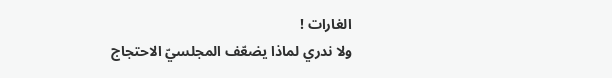الغارات !
ولا ندري لماذا يضعّف المجلسيّ الاحتجاج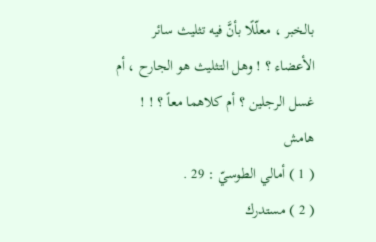بالخبر ، معلّلًا بأنَّ فيه تثليث سائر الأعضاء ؟ ! وهل التثليث هو الجارح ، أم غسل الرجلين ؟ أم كلاهما معاً ؟ ! !
هامش
( 1 ) أمالي الطوسيّ : 29 .
( 2 ) مستدرك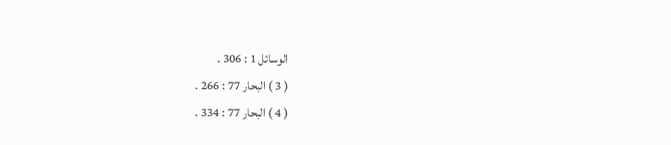الوسائل 1 : 306 .
( 3 ) البحار 77 : 266 .
( 4 ) البحار 77 : 334 .